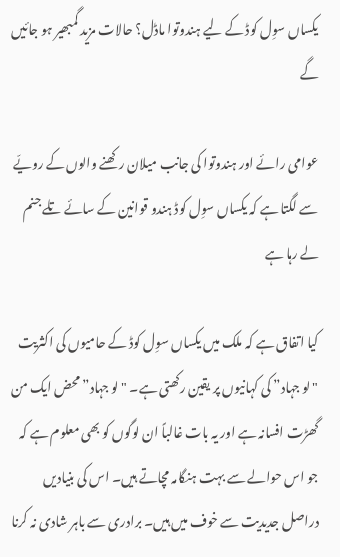یکساں سوِل کوڈ کے لیے ہندوتوا ماڈل؟ حالات مزید گمبھیر ہو جائیں گے

عوامی رائے اور ہندوتوا کی جانب میلان رکھنے والوں کے رویّے سے لگتا ہے کہ یکساں سوِل کوڈ ہندو قوانین کے سائے تلے جنم لے رہا ہے

کیا اتفاق ہے کہ ملک میں یکساں سوِل کوڈ کے حامیوں کی اکثریت "لو جہاد” کی کہانیوں پر یقین رکھتی ہے۔ "لو جہاد” محض ایک من گھڑت افسانہ ہے اور یہ بات غالباً ان لوگوں کو بھی معلوم ہے کہ جو اس حوالے سے بہت ہنگامہ مچاتے ہیں۔ اس کی بنیادیں دراصل جدیدیت سے خوف میں ہیں۔ برادری سے باہر شادی نہ کرنا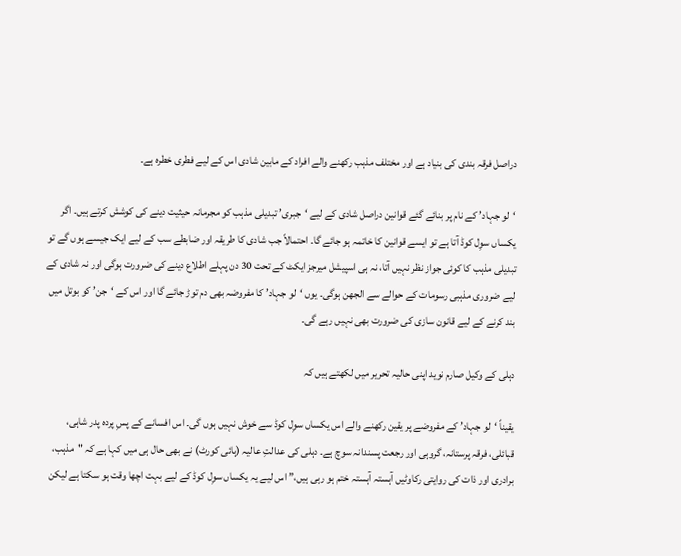دراصل فرقہ بندی کی بنیاد ہے اور مختلف مذہب رکھنے والے افراد کے مابین شادی اس کے لیے فطری خطرہ ہے۔

‘لو جہاد’ کے نام پر بنائے گئے قوانین دراصل شادی کے لیے ‘جبری’ تبدیلی مذہب کو مجرمانہ حیثیت دینے کی کوشش کرتے ہیں۔ اگر یکساں سوِل کوڈ آتا ہے تو ایسے قوانین کا خاتمہ ہو جائے گا۔ احتمالاً جب شادی کا طریقہ اور ضابطے سب کے لیے ایک جیسے ہوں گے تو تبدیلی مذہب کا کوئی جواز نظر نہیں آتا، نہ ہی اسپیشل میرجز ایکٹ کے تحت 30 دن پہلے اطلاع دینے کی ضرورت ہوگی اور نہ شادی کے لیے ضروری مذہبی رسومات کے حوالے سے الجھن ہوگی۔ یوں ‘لو جہاد’ کا مفروضہ بھی دم توڑ جائے گا اور اس کے ‘جن’ کو بوتل میں بند کرنے کے لیے قانون سازی کی ضرورت بھی نہیں رہے گی۔

دہلی کے وکیل صارم نوید اپنی حالیہ تحریر میں لکھتے ہیں کہ

یقیناً ‘لو جہاد’ کے مفروضے پر یقین رکھنے والے اس یکساں سوِل کوڈ سے خوش نہیں ہوں گی۔ اس افسانے کے پسِ پردہ پدر شاہی، قبائلی، فرقہ پرستانہ، گروہی اور رجعت پسندانہ سوچ ہے۔ دہلی کی عدالتِ عالیہ (ہائی کورٹ) نے بھی حال ہی میں کہا ہے کہ "مذہب، برادری اور ذات کی روایتی رکاوٹیں آہستہ آہستہ ختم ہو رہی ہیں،” اس لیے یہ یکساں سوِل کوڈ کے لیے بہت اچھا وقت ہو سکتا ہے لیکن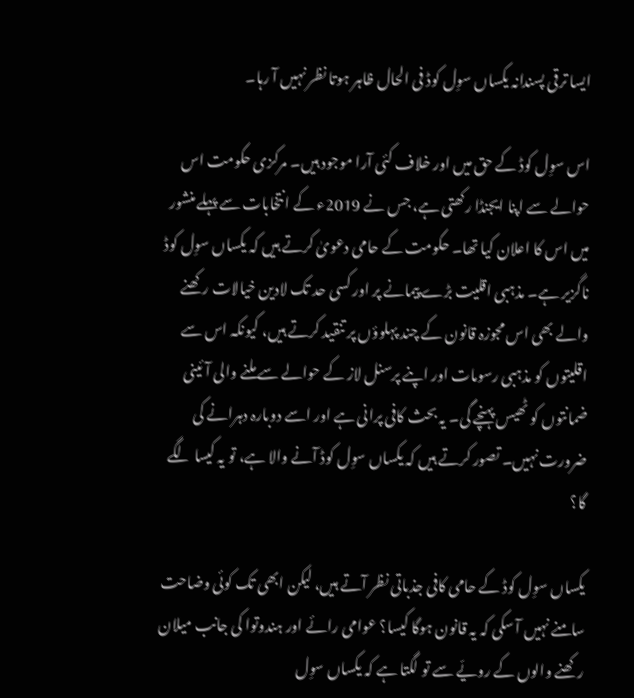ایسا ترقی پسندانہ یکساں سوِل کوڈ فی الحال ظاہر ہوتا نظر نہیں آ رہا۔

اس سوِل کوڈ کے حق میں اور خلاف کئی آرا موجود ہیں۔ مرکزی حکومت اس حوالے سے اپنا ایجنڈا رکھتی ہے، جس نے 2019ء کے انتخابات سے پہلے منشور میں اس کا اعلان کیا تھا۔ حکومت کے حامی دعویٰ کرتے ہیں کہ یکساں سوِل کوڈ ناگزیر ہے۔ مذہبی اقلیت بڑے پیمانے پر اور کسی حد تک لادین خیالات رکھنے والے بھی اس مجوزہ قانون کے چند پہلوؤں پر تنقید کرتے ہیں، کیونکہ اس سے اقلیتوں کو مذہبی رسومات اور اپنے پرسنل لاز کے حوالے سے ملنے والی آئینی ضمانتوں کو ٹھیس پہنچے گی۔ یہ بحث کافی پرانی ہے اور اسے دوبارہ دہرانے کی ضرورت نہیں۔ تصور کرتے ہیں کہ یکساں سوِل کوڈ آنے والا ہے، تو یہ کیسا لگے گا؟

یکساں سوِل کوڈ کے حامی کافی جذباتی نظر آتے ہیں، لیکن ابھی تک کوئی وضاحت سامنے نہیں آ سکی کہ یہ قانون ہوگا کیسا؟ عوامی رائے اور ہندوتوا کی جانب میلان رکھنے والوں کے رویّے سے تو لگتا ہے کہ یکساں سوِل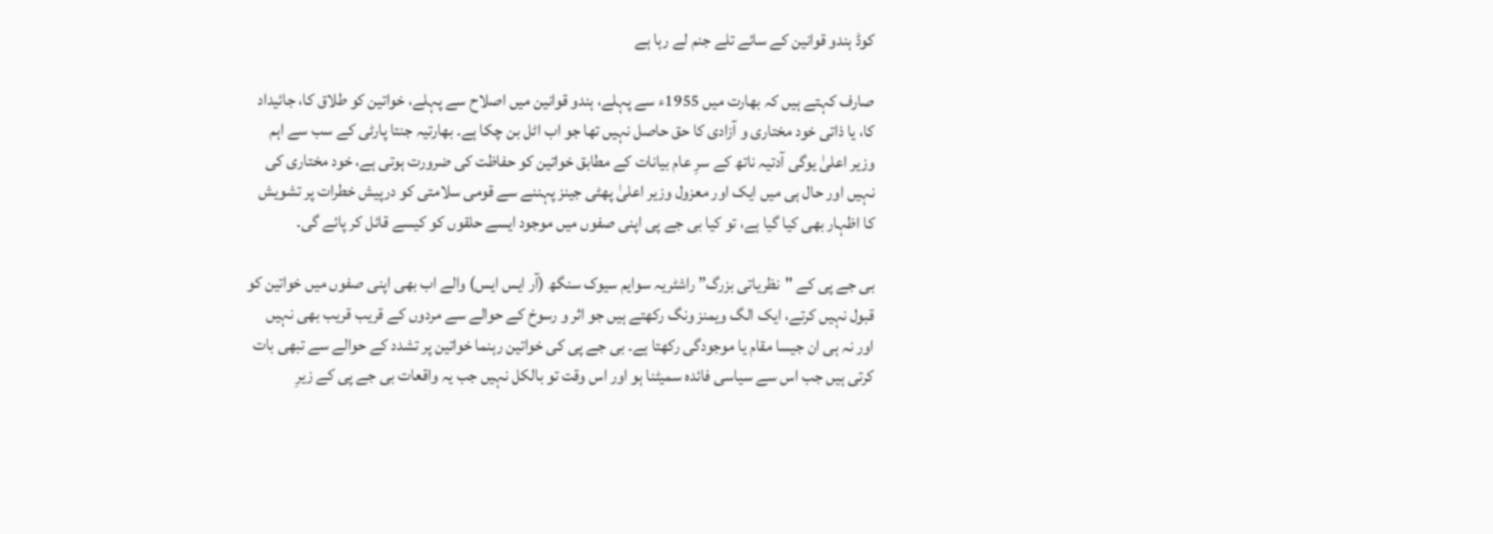کوڈ ہندو قوانین کے سائے تلے جنم لے رہا ہے

صارف کہتے ہیں کہ بھارت میں 1955ء سے پہلے، ہندو قوانین میں اصلاح سے پہلے، خواتین کو طلاق کا، جائیداد کا، یا ذاتی خود مختاری و آزادی کا حق حاصل نہیں تھا جو اب اٹل بن چکا ہے۔ بھارتیہ جنتا پارٹی کے سب سے اہم وزیر اعلیٰ یوگی آدتیہ ناتھ کے سرِ عام بیانات کے مطابق خواتین کو حفاظت کی ضرورت ہوتی ہے، خود مختاری کی نہیں اور حال ہی میں ایک اور معزول وزیر اعلیٰ پھٹی جینز پہننے سے قومی سلامتی کو درپیش خطرات پر تشویش کا اظہار بھی کیا گیا ہے، تو کیا بی جے پی اپنی صفوں میں موجود ایسے حلقوں کو کیسے قائل کر پائے گی۔

بی جے پی کے "نظریاتی بزرگ” راشٹریہ سوایم سیوک سنگھ (آر ایس ایس) والے اب بھی اپنی صفوں میں خواتین کو قبول نہیں کرتے، ایک الگ ویمنز ونگ رکھتے ہیں جو اثر و رسوخ کے حوالے سے مردوں کے قریب قریب بھی نہیں اور نہ ہی ان جیسا مقام یا موجودگی رکھتا ہے۔ بی جے پی کی خواتین رہنما خواتین پر تشدد کے حوالے سے تبھی بات کرتی ہیں جب اس سے سیاسی فائدہ سمیٹنا ہو اور اس وقت تو بالکل نہیں جب یہ واقعات بی جے پی کے زیرِ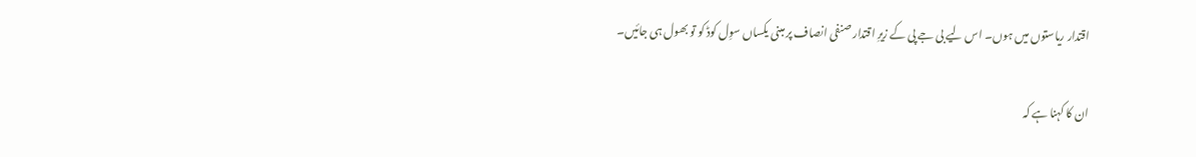اقتدار ریاستوں میں ہوں۔ اس لیے بی جے پی کے زیرِ اقتدار صنفی انصاف پر مبنی یکساں سوِل کوڈ کو تو بھول ہی جائیں۔

ان کا کہنا ہے کہ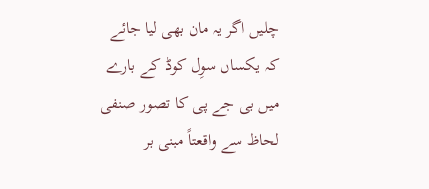چلیں اگر یہ مان بھی لیا جائے کہ یکساں سوِل کوڈ کے بارے میں بی جے پی کا تصور صنفی لحاظ سے واقعتاً مبنی بر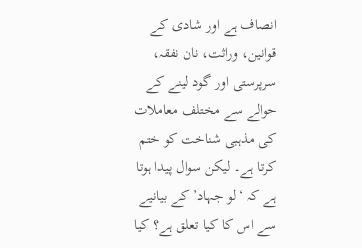انصاف ہے اور شادی کے قوانین، وراثت، نان نفقہ، سرپرستی اور گود لینے کے حوالے سے مختلف معاملات کی مذہبی شناخت کو ختم کرتا ہے۔ لیکن سوال پیدا ہوتا ہے کہ ‘لو جہاد’ کے بیانیے سے اس کا کیا تعلق ہے؟ کیا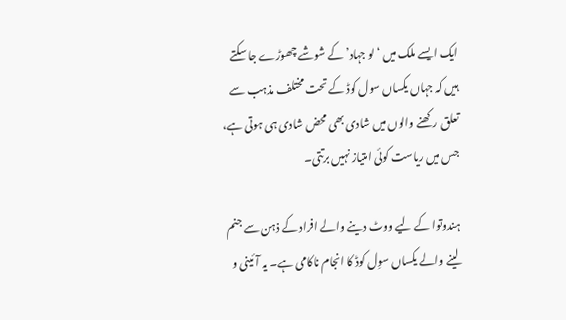ایک ایسے ملک میں ‘لو جہاد’ کے شوشے چھوڑے جا سکتے ہیں کہ جہاں یکساں سول کوڈ کے تحت مختلف مذہب سے تعلق رکھنے والوں میں شادی بھی محض شادی ہی ہوتی ہے، جس میں ریاست کوئی امتیاز نہیں برتتی۔

ہندوتوا کے لیے ووٹ دینے والے افراد کے ذہن سے جنم لینے والے یکساں سوِل کوڈ کا انجام ناکامی ہے۔ یہ آئینی و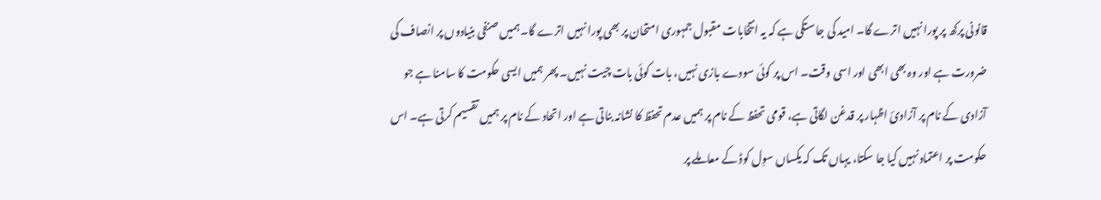قانونی پرکھ پر پورا نہیں اترے گا۔ امید کی جا ستکی ہے کہ یہ انتخابات مقبول جمہوری امتحان پر بھی پورا نہیں اترے گا۔ ہمیں صنفی بنیادوں پر انصاف کی ضرورت ہے اور وہ بھی ابھی اور اسی وقت۔ اس پر کوئی سودے بازی نہیں، بات کوئی بات چیت نہیں۔ پھر ہمیں ایسی حکومت کا سامنا ہے جو آزادی کے نام پر آزادئ اظہار پر قدغن لگاتی ہے، قومی تحفظ کے نام پر ہمیں عدم تحفظ کا نشانہ بناتی ہے اور اتحاد کے نام پر ہمیں تقسیم کرتی ہے۔ اس حکومت پر اعتماد نہیں کیا جا سکتا، یہاں تک کہ یکساں سوِل کوڈ کے معاملے پر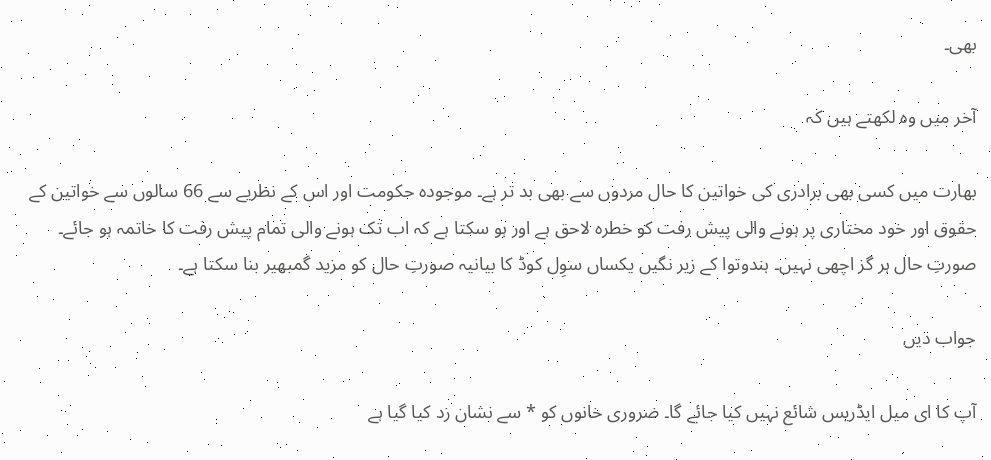بھی۔

آخر میں وہ لکھتے ہیں کہ

بھارت میں کسی بھی برادری کی خواتین کا حال مردوں سے بھی بد تر ہے۔ موجودہ حکومت اور اس کے نظریے سے 66 سالوں سے خواتین کے حقوق اور خود مختاری پر ہونے والی پیش رفت کو خطرہ لاحق ہے اور ہو سکتا ہے کہ اب تک ہونے والی تمام پیش رفت کا خاتمہ ہو جائے۔ صورتِ حال ہر گز اچھی نہیں۔ ہندوتوا کے زیر نگیں یکساں سوِل کوڈ کا بیانیہ صورتِ حال کو مزید گمبھیر بنا سکتا ہے۔

جواب دیں

آپ کا ای میل ایڈریس شائع نہیں کیا جائے گا۔ ضروری خانوں کو * سے نشان زد کیا گیا ہے